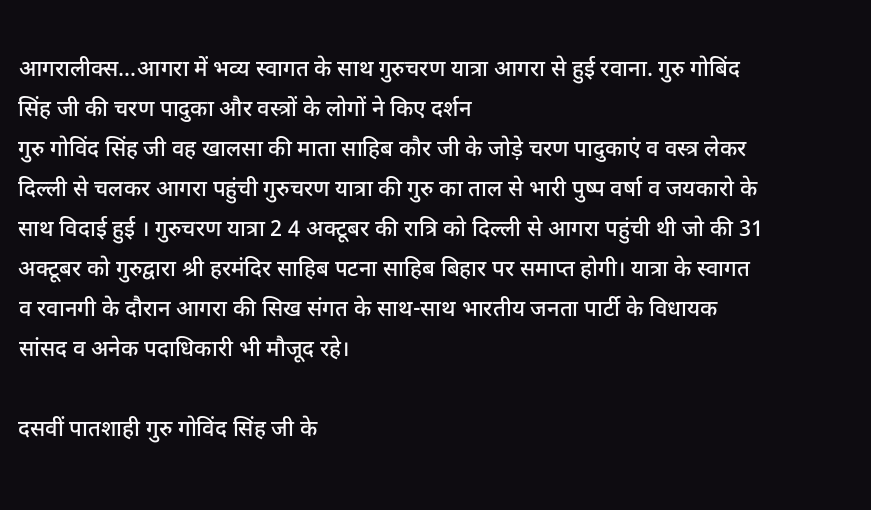आगरालीक्स…आगरा में भव्य स्वागत के साथ गुरुचरण यात्रा आगरा से हुई रवाना. गुरु गोबिंद सिंह जी की चरण पादुका और वस्त्रों के लोगों ने किए दर्शन
गुरु गोविंद सिंह जी वह खालसा की माता साहिब कौर जी के जोड़े चरण पादुकाएं व वस्त्र लेकर दिल्ली से चलकर आगरा पहुंची गुरुचरण यात्रा की गुरु का ताल से भारी पुष्प वर्षा व जयकारो के साथ विदाई हुई । गुरुचरण यात्रा 2 4 अक्टूबर की रात्रि को दिल्ली से आगरा पहुंची थी जो की 31 अक्टूबर को गुरुद्वारा श्री हरमंदिर साहिब पटना साहिब बिहार पर समाप्त होगी। यात्रा के स्वागत व रवानगी के दौरान आगरा की सिख संगत के साथ-साथ भारतीय जनता पार्टी के विधायक सांसद व अनेक पदाधिकारी भी मौजूद रहे।

दसवीं पातशाही गुरु गोविंद सिंह जी के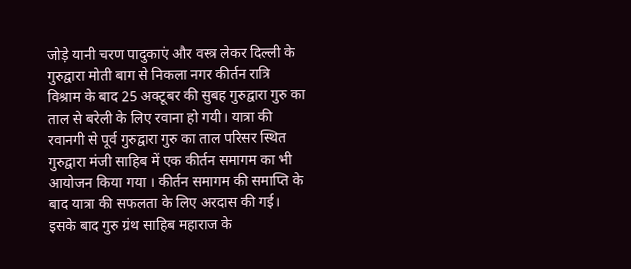जोड़े यानी चरण पादुकाएं और वस्त्र लेकर दिल्ली के गुरुद्वारा मोती बाग से निकला नगर कीर्तन रात्रि विश्राम के बाद 25 अक्टूबर की सुबह गुरुद्वारा गुरु का ताल से बरेली के लिए रवाना हो गयी। यात्रा की रवानगी से पूर्व गुरुद्वारा गुरु का ताल परिसर स्थित गुरुद्वारा मंजी साहिब में एक कीर्तन समागम का भी आयोजन किया गया । कीर्तन समागम की समाप्ति के बाद यात्रा की सफलता के लिए अरदास की गई। इसके बाद गुरु ग्रंथ साहिब महाराज के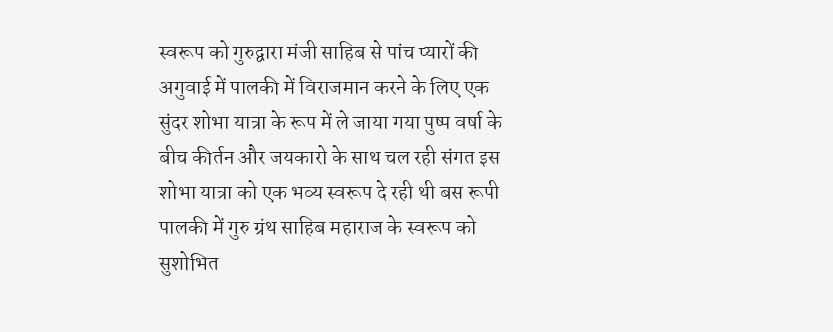स्वरूप को गुरुद्वारा मंजी साहिब से पांच प्यारों की अगुवाई में पालकी में विराजमान करने के लिए एक सुंदर शोभा यात्रा के रूप में ले जाया गया पुष्प वर्षा के बीच कीर्तन और जयकारो के साथ चल रही संगत इस शोभा यात्रा को एक भव्य स्वरूप दे रही थी बस रूपी पालकी में गुरु ग्रंथ साहिब महाराज के स्वरूप को सुशोभित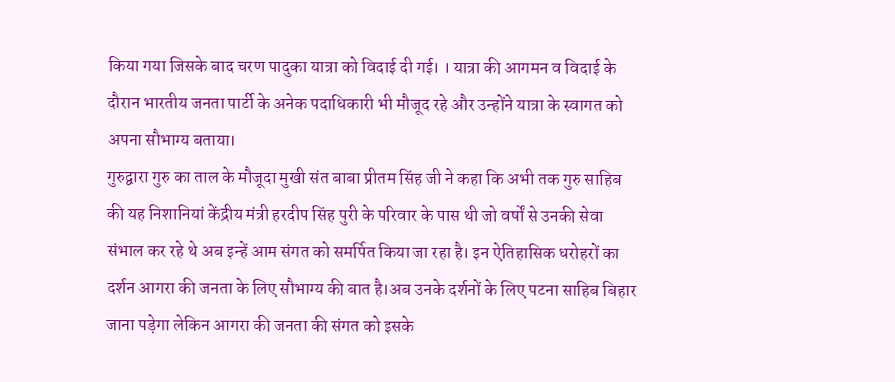किया गया जिसके बाद चरण पादुका यात्रा को विदाई दी गई। । यात्रा की आगमन व विदाई के दौरान भारतीय जनता पार्टी के अनेक पदाधिकारी भी मौजूद रहे और उन्होंने यात्रा के स्वागत को अपना सौभाग्य बताया।
गुरुद्वारा गुरु का ताल के मौजूदा मुखी संत बाबा प्रीतम सिंह जी ने कहा कि अभी तक गुरु साहिब की यह निशानियां केंद्रीय मंत्री हरदीप सिंह पुरी के परिवार के पास थी जो वर्षों से उनकी सेवा संभाल कर रहे थे अब इन्हें आम संगत को समर्पित किया जा रहा है। इन ऐतिहासिक धरोहरों का दर्शन आगरा की जनता के लिए सौभाग्य की बात है।अब उनके दर्शनों के लिए पटना साहिब बिहार जाना पड़ेगा लेकिन आगरा की जनता की संगत को इसके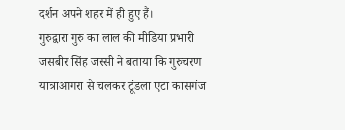दर्शन अपने शहर में ही हुए हैं।
गुरुद्वारा गुरु का लाल की मीडिया प्रभारी जसबीर सिंह जस्सी ने बताया कि गुरुचरण यात्राआगरा से चलकर टूंडला एटा कासगंज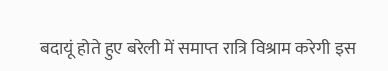बदायूं होते हुए बरेली में समाप्त रात्रि विश्राम करेगी इस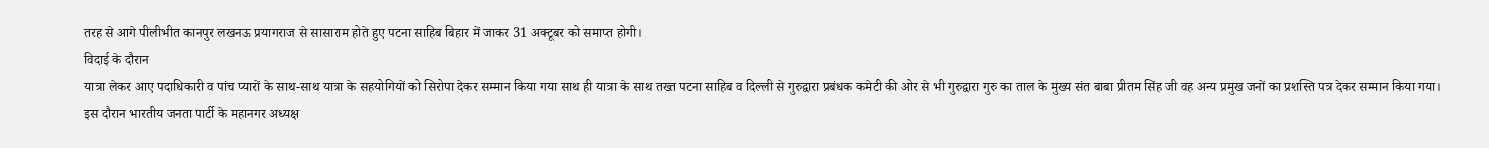तरह से आगे पीलीभीत कानपुर लखनऊ प्रयागराज से सासाराम होते हुए पटना साहिब बिहार में जाकर 31 अक्टूबर को समाप्त होगी।
विदाई के दौरान
यात्रा लेकर आए पदाधिकारी व पांच प्यारों के साथ-साथ यात्रा के सहयोगियों को सिरोपा देकर सम्मान किया गया साथ ही यात्रा के साथ तख्त पटना साहिब व दिल्ली से गुरुद्वारा प्रबंधक कमेटी की ओर से भी गुरुद्वारा गुरु का ताल के मुख्य संत बाबा प्रीतम सिंह जी वह अन्य प्रमुख जनों का प्रशस्ति पत्र देकर सम्मान किया गया।
इस दौरान भारतीय जनता पार्टी के महानगर अध्यक्ष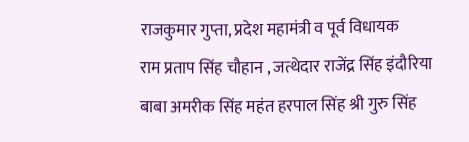राजकुमार गुप्ता, प्रदेश महामंत्री व पूर्व विधायक
राम प्रताप सिंह चौहान , जत्थेदार राजेंद्र सिंह इंदौरिया बाबा अमरीक सिंह महंत हरपाल सिंह श्री गुरु सिंह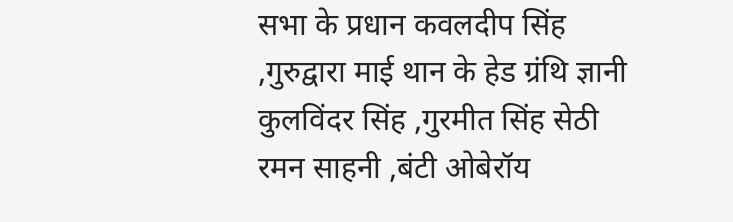सभा के प्रधान कवलदीप सिंह ,गुरुद्वारा माई थान के हेड ग्रंथि ज्ञानी कुलविंदर सिंह ,गुरमीत सिंह सेठी रमन साहनी ,बंटी ओबेरॉय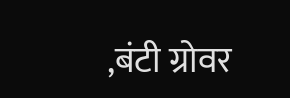,बंटी ग्रोवर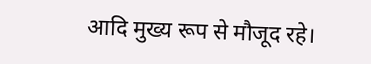आदि मुख्य रूप से मौजूद रहे।